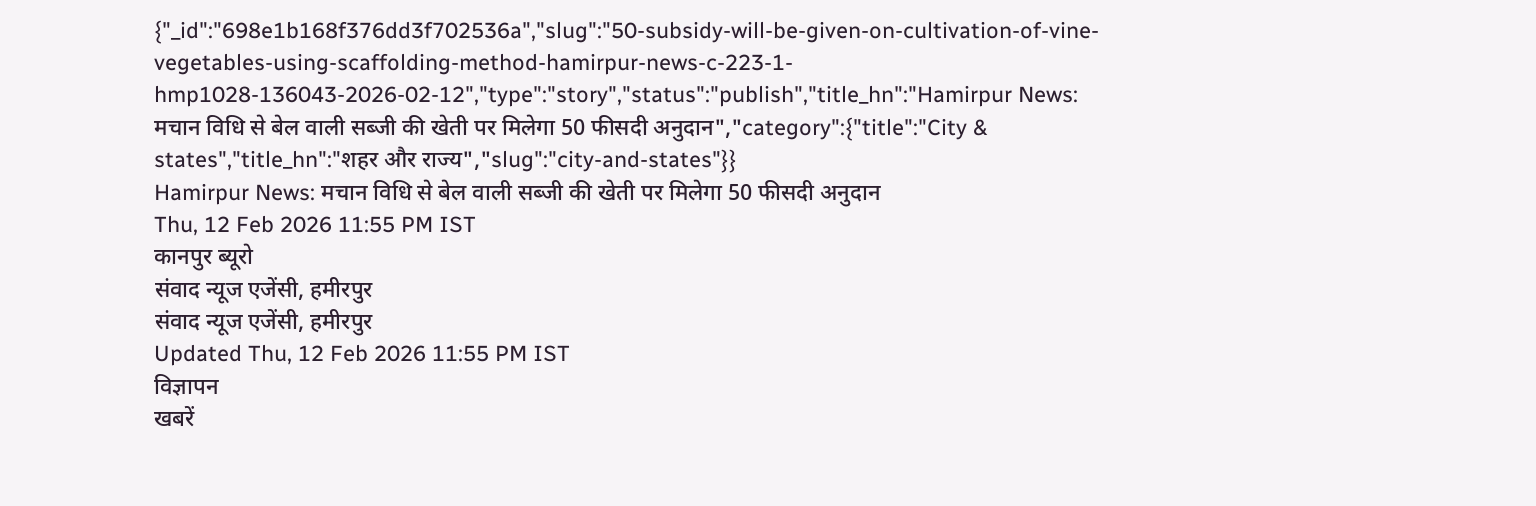{"_id":"698e1b168f376dd3f702536a","slug":"50-subsidy-will-be-given-on-cultivation-of-vine-vegetables-using-scaffolding-method-hamirpur-news-c-223-1-hmp1028-136043-2026-02-12","type":"story","status":"publish","title_hn":"Hamirpur News: मचान विधि से बेल वाली सब्जी की खेती पर मिलेगा 50 फीसदी अनुदान","category":{"title":"City & states","title_hn":"शहर और राज्य","slug":"city-and-states"}}
Hamirpur News: मचान विधि से बेल वाली सब्जी की खेती पर मिलेगा 50 फीसदी अनुदान
Thu, 12 Feb 2026 11:55 PM IST
कानपुर ब्यूरो
संवाद न्यूज एजेंसी, हमीरपुर
संवाद न्यूज एजेंसी, हमीरपुर
Updated Thu, 12 Feb 2026 11:55 PM IST
विज्ञापन
खबरें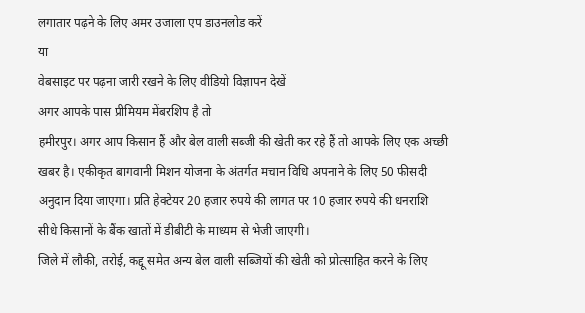लगातार पढ़ने के लिए अमर उजाला एप डाउनलोड करें
या
वेबसाइट पर पढ़ना जारी रखने के लिए वीडियो विज्ञापन देखें
अगर आपके पास प्रीमियम मेंबरशिप है तो
हमीरपुर। अगर आप किसान हैं और बेल वाली सब्जी की खेती कर रहे हैं तो आपके लिए एक अच्छी खबर है। एकीकृत बागवानी मिशन योजना के अंतर्गत मचान विधि अपनाने के लिए 50 फीसदी अनुदान दिया जाएगा। प्रति हेक्टेयर 20 हजार रुपये की लागत पर 10 हजार रुपये की धनराशि सीधे किसानों के बैंक खातों में डीबीटी के माध्यम से भेजी जाएगी।
जिले में लौकी, तरोई, कद्दू समेत अन्य बेल वाली सब्जियों की खेती को प्रोत्साहित करने के लिए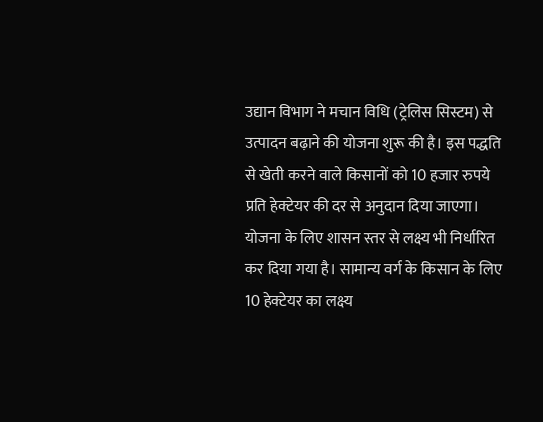उद्यान विभाग ने मचान विधि (ट्रेलिस सिस्टम) से उत्पादन बढ़ाने की योजना शुरू की है। इस पद्धति से खेती करने वाले किसानों को 10 हजार रुपये प्रति हेक्टेयर की दर से अनुदान दिया जाएगा। योजना के लिए शासन स्तर से लक्ष्य भी निर्धारित कर दिया गया है। सामान्य वर्ग के किसान के लिए 10 हेक्टेयर का लक्ष्य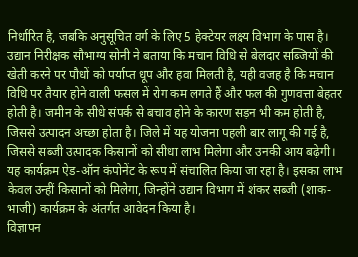निर्धारित है, जबकि अनुसूचित वर्ग के लिए 5 हेक्टेयर लक्ष्य विभाग के पास है।
उद्यान निरीक्षक सौभाग्य सोनी ने बताया कि मचान विधि से बेलदार सब्जियों की खेती करने पर पौधों को पर्याप्त धूप और हवा मिलती है, यही वजह है कि मचान विधि पर तैयार होने वाली फसल में रोग कम लगते हैं और फल की गुणवत्ता बेहतर होती है। जमीन के सीधे संपर्क से बचाव होने के कारण सड़न भी कम होती है, जिससे उत्पादन अच्छा होता है। जिले में यह योजना पहली बार लागू की गई है, जिससे सब्जी उत्पादक किसानों को सीधा लाभ मिलेगा और उनकी आय बढ़ेगी। यह कार्यक्रम ऐड-ऑन कंपोनेंट के रूप में संचालित किया जा रहा है। इसका लाभ केवल उन्हीं किसानों को मिलेगा, जिन्होंने उद्यान विभाग में शंकर सब्जी (शाक-भाजी) कार्यक्रम के अंतर्गत आवेदन किया है।
विज्ञापन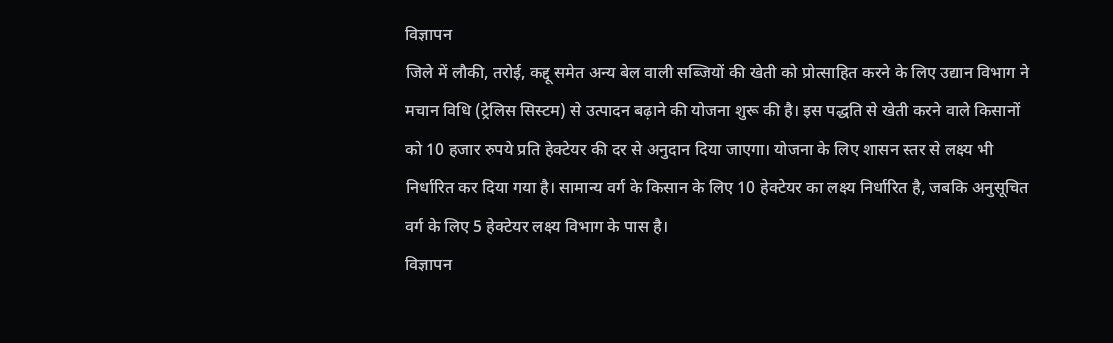विज्ञापन
जिले में लौकी, तरोई, कद्दू समेत अन्य बेल वाली सब्जियों की खेती को प्रोत्साहित करने के लिए उद्यान विभाग ने मचान विधि (ट्रेलिस सिस्टम) से उत्पादन बढ़ाने की योजना शुरू की है। इस पद्धति से खेती करने वाले किसानों को 10 हजार रुपये प्रति हेक्टेयर की दर से अनुदान दिया जाएगा। योजना के लिए शासन स्तर से लक्ष्य भी निर्धारित कर दिया गया है। सामान्य वर्ग के किसान के लिए 10 हेक्टेयर का लक्ष्य निर्धारित है, जबकि अनुसूचित वर्ग के लिए 5 हेक्टेयर लक्ष्य विभाग के पास है।
विज्ञापन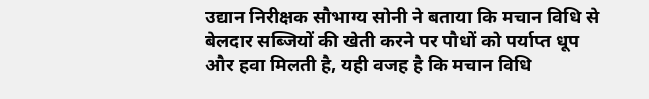उद्यान निरीक्षक सौभाग्य सोनी ने बताया कि मचान विधि से बेलदार सब्जियों की खेती करने पर पौधों को पर्याप्त धूप और हवा मिलती है, यही वजह है कि मचान विधि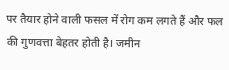पर तैयार होने वाली फसल में रोग कम लगते हैं और फल की गुणवत्ता बेहतर होती है। जमीन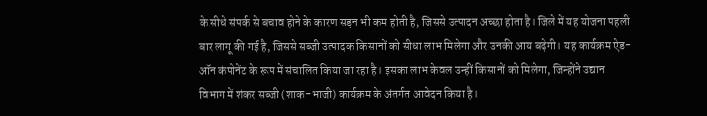के सीधे संपर्क से बचाव होने के कारण सड़न भी कम होती है, जिससे उत्पादन अच्छा होता है। जिले में यह योजना पहली बार लागू की गई है, जिससे सब्जी उत्पादक किसानों को सीधा लाभ मिलेगा और उनकी आय बढ़ेगी। यह कार्यक्रम ऐड-ऑन कंपोनेंट के रूप में संचालित किया जा रहा है। इसका लाभ केवल उन्हीं किसानों को मिलेगा, जिन्होंने उद्यान विभाग में शंकर सब्जी (शाक-भाजी) कार्यक्रम के अंतर्गत आवेदन किया है।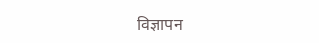विज्ञापन